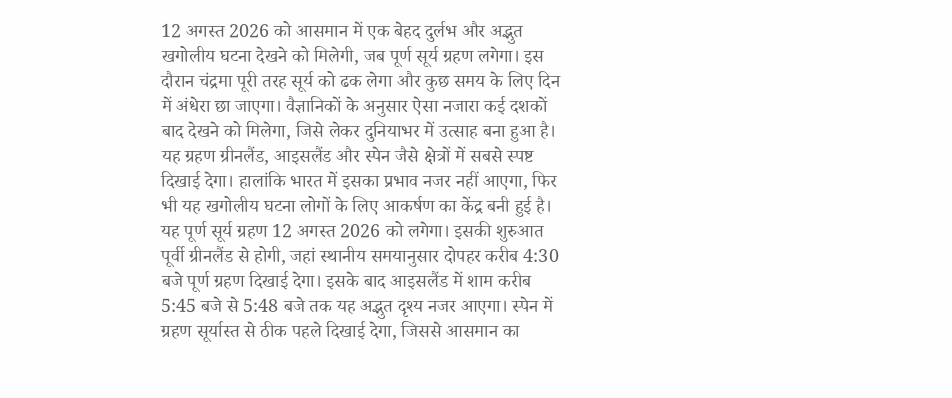12 अगस्त 2026 को आसमान में एक बेहद दुर्लभ और अद्भुत खगोलीय घटना देखने को मिलेगी, जब पूर्ण सूर्य ग्रहण लगेगा। इस दौरान चंद्रमा पूरी तरह सूर्य को ढक लेगा और कुछ समय के लिए दिन में अंधेरा छा जाएगा। वैज्ञानिकों के अनुसार ऐसा नजारा कई दशकों बाद देखने को मिलेगा, जिसे लेकर दुनियाभर में उत्साह बना हुआ है। यह ग्रहण ग्रीनलैंड, आइसलैंड और स्पेन जैसे क्षेत्रों में सबसे स्पष्ट दिखाई देगा। हालांकि भारत में इसका प्रभाव नजर नहीं आएगा, फिर भी यह खगोलीय घटना लोगों के लिए आकर्षण का केंद्र बनी हुई है।
यह पूर्ण सूर्य ग्रहण 12 अगस्त 2026 को लगेगा। इसकी शुरुआत पूर्वी ग्रीनलैंड से होगी, जहां स्थानीय समयानुसार दोपहर करीब 4:30 बजे पूर्ण ग्रहण दिखाई देगा। इसके बाद आइसलैंड में शाम करीब 5:45 बजे से 5:48 बजे तक यह अद्भुत दृश्य नजर आएगा। स्पेन में ग्रहण सूर्यास्त से ठीक पहले दिखाई देगा, जिससे आसमान का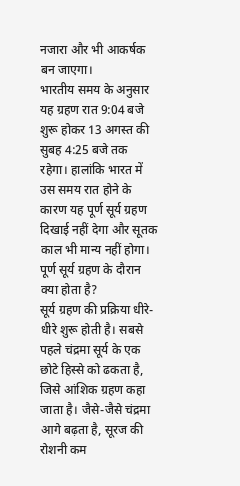नजारा और भी आकर्षक बन जाएगा।
भारतीय समय के अनुसार यह ग्रहण रात 9:04 बजे शुरू होकर 13 अगस्त की सुबह 4:25 बजे तक रहेगा। हालांकि भारत में उस समय रात होने के कारण यह पूर्ण सूर्य ग्रहण दिखाई नहीं देगा और सूतक काल भी मान्य नहीं होगा।
पूर्ण सूर्य ग्रहण के दौरान क्या होता है?
सूर्य ग्रहण की प्रक्रिया धीरे-धीरे शुरू होती है। सबसे पहले चंद्रमा सूर्य के एक छोटे हिस्से को ढकता है, जिसे आंशिक ग्रहण कहा जाता है। जैसे-जैसे चंद्रमा आगे बढ़ता है, सूरज की रोशनी कम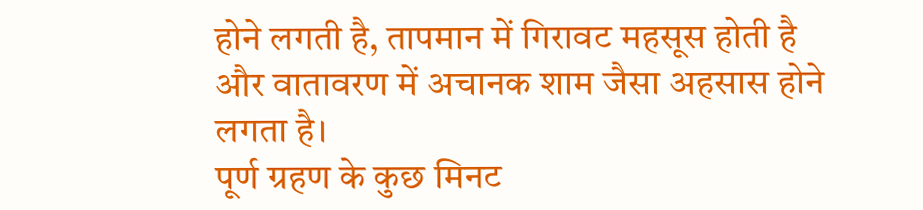होने लगती है, तापमान में गिरावट महसूस होती है और वातावरण में अचानक शाम जैसा अहसास होने लगता है।
पूर्ण ग्रहण के कुछ मिनट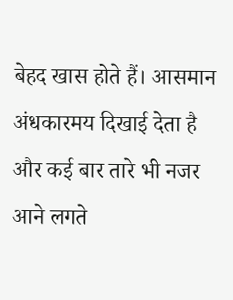बेहद खास होते हैं। आसमान अंधकारमय दिखाई देता है और कई बार तारे भी नजर आने लगते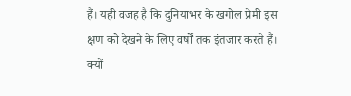हैं। यही वजह है कि दुनियाभर के खगोल प्रेमी इस क्षण को देखने के लिए वर्षों तक इंतजार करते हैं।
क्यों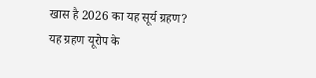खास है 2026 का यह सूर्य ग्रहण?
यह ग्रहण यूरोप के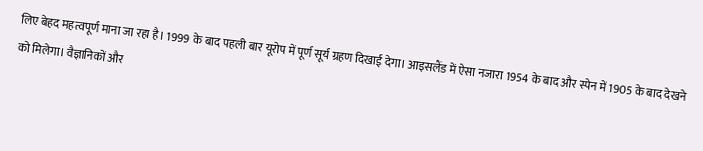लिए बेहद महत्वपूर्ण माना जा रहा है। 1999 के बाद पहली बार यूरोप में पूर्ण सूर्य ग्रहण दिखाई देगा। आइसलैंड में ऐसा नजारा 1954 के बाद और स्पेन में 1905 के बाद देखने को मिलेगा। वैज्ञानिकों और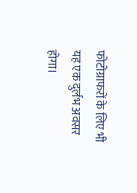फोटोग्राफरों के लिए भी यह एक दुर्लभ अवसर होगा।